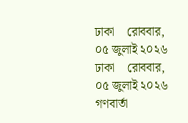ঢাকা    রোববার, ০৫ জুলাই ২০২৬
ঢাকা    রোববার, ০৫ জুলাই ২০২৬
গণবার্তা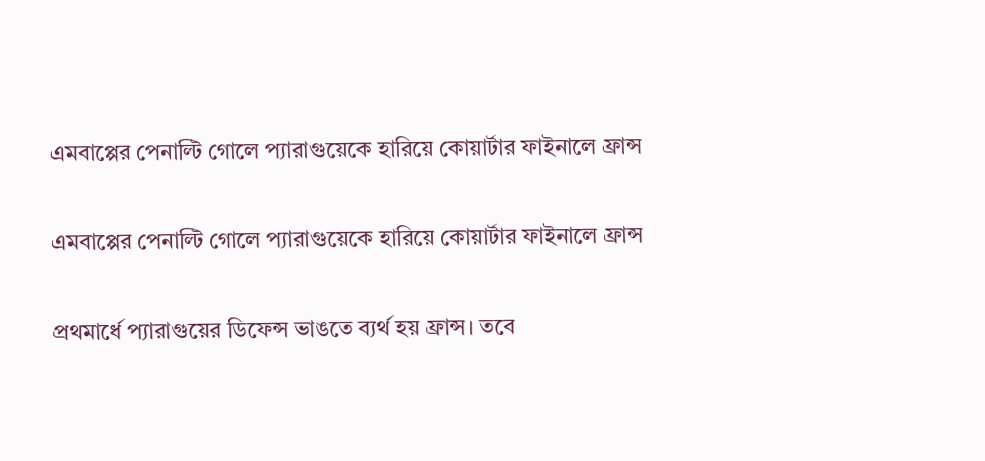এমবাপ্পের পেনাল্টি গোলে প্যারাগুয়েকে হারিয়ে কোয়ার্টার ফাইনালে ফ্রান্স

এমবাপ্পের পেনাল্টি গোলে প্যারাগুয়েকে হারিয়ে কোয়ার্টার ফাইনালে ফ্রান্স

প্রথমার্ধে প্যারাগুয়ের ডিফেন্স ভাঙতে ব্যর্থ হয় ফ্রান্স। তবে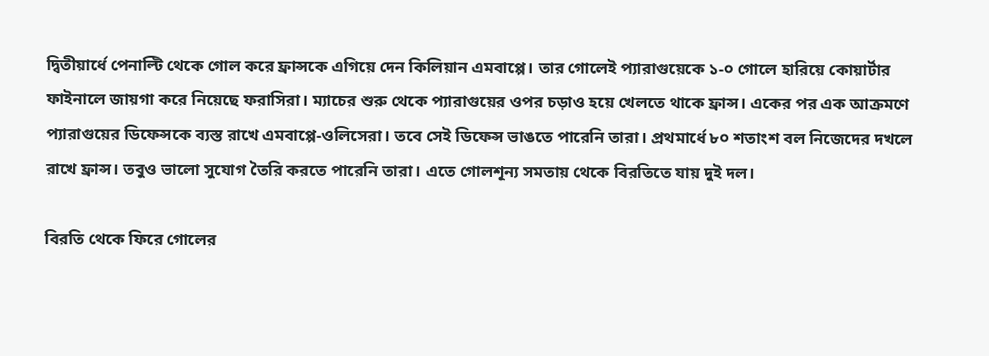দ্বিতীয়ার্ধে পেনাল্টি থেকে গোল করে ফ্রান্সকে এগিয়ে দেন কিলিয়ান এমবাপ্পে। তার গোলেই প্যারাগুয়েকে ১-০ গোলে হারিয়ে কোয়ার্টার ফাইনালে জায়গা করে নিয়েছে ফরাসিরা। ম্যাচের শুরু থেকে প্যারাগুয়ের ওপর চড়াও হয়ে খেলতে থাকে ফ্রান্স। একের পর এক আক্রমণে প্যারাগুয়ের ডিফেন্সকে ব্যস্ত রাখে এমবাপ্পে-ওলিসেরা। তবে সেই ডিফেন্স ভাঙতে পারেনি তারা। প্রথমার্ধে ৮০ শতাংশ বল নিজেদের দখলে রাখে ফ্রান্স। তবুও ভালো সুযোগ তৈরি করতে পারেনি তারা। এতে গোলশূন্য সমতায় থেকে বিরতিতে যায় দুই দল।

বিরতি থেকে ফিরে গোলের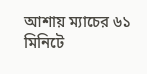আশায় ম্যাচের ৬১ মিনিটে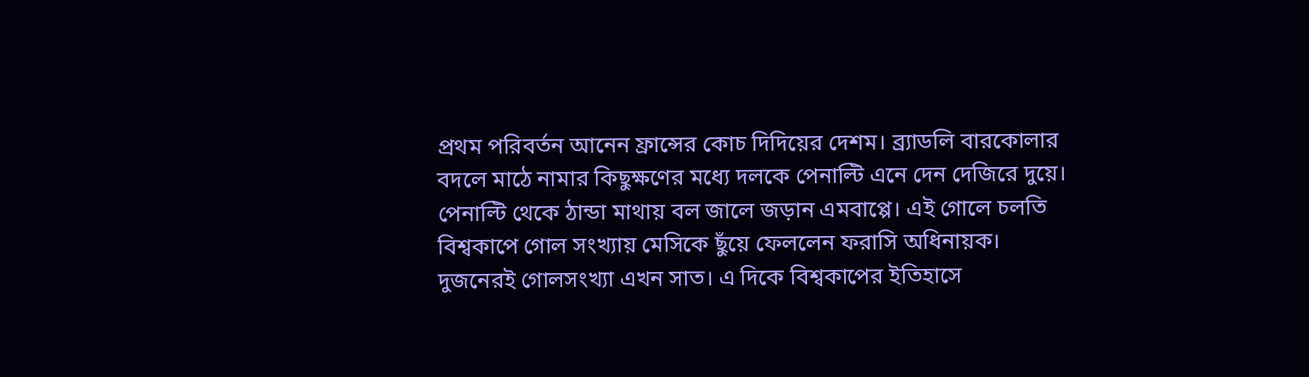প্রথম পরিবর্তন আনেন ফ্রান্সের কোচ দিদিয়ের দেশম। ব্র্যাডলি বারকোলার বদলে মাঠে নামার কিছুক্ষণের মধ্যে দলকে পেনাল্টি এনে দেন দেজিরে দুয়ে। পেনাল্টি থেকে ঠান্ডা মাথায় বল জালে জড়ান এমবাপ্পে। এই গোলে চলতি বিশ্বকাপে গোল সংখ্যায় মেসিকে ছুঁয়ে ফেললেন ফরাসি অধিনায়ক। দুজনেরই গোলসংখ্যা এখন সাত। এ দিকে বিশ্বকাপের ইতিহাসে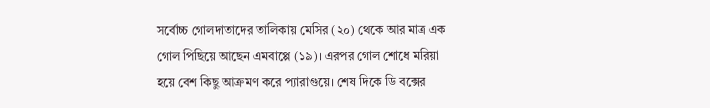সর্বোচ্চ গোলদাতাদের তালিকায় মেসির (২০) থেকে আর মাত্র এক গোল পিছিয়ে আছেন এমবাপ্পে (১৯)। এরপর গোল শোধে মরিয়া হয়ে বেশ কিছু আক্রমণ করে প্যারাগুয়ে। শেষ দিকে ডি বক্সের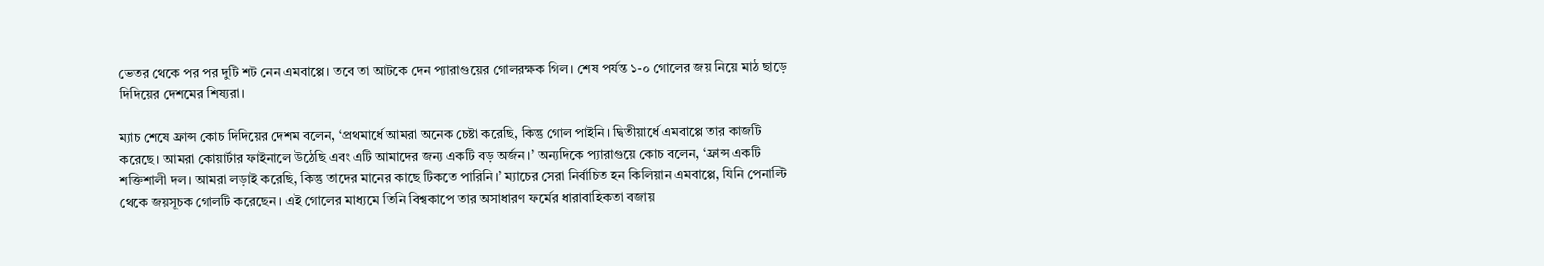ভেতর থেকে পর পর দুটি শট নেন এমবাপ্পে। তবে তা আটকে দেন প্যারাগুয়ের গোলরক্ষক গিল। শেষ পর্যন্ত ১-০ গোলের জয় নিয়ে মাঠ ছাড়ে দিদিয়ের দেশমের শিষ্যরা।

ম্যাচ শেষে ফ্রান্স কোচ দিদিয়ের দেশম বলেন, ‘প্রথমার্ধে আমরা অনেক চেষ্টা করেছি, কিন্তু গোল পাইনি। দ্বিতীয়ার্ধে এমবাপ্পে তার কাজটি করেছে। আমরা কোয়ার্টার ফাইনালে উঠেছি এবং এটি আমাদের জন্য একটি বড় অর্জন।’ অন্যদিকে প্যারাগুয়ে কোচ বলেন, ‘ফ্রান্স একটি শক্তিশালী দল। আমরা লড়াই করেছি, কিন্তু তাদের মানের কাছে টিকতে পারিনি।’ ম্যাচের সেরা নির্বাচিত হন কিলিয়ান এমবাপ্পে, যিনি পেনাল্টি থেকে জয়সূচক গোলটি করেছেন। এই গোলের মাধ্যমে তিনি বিশ্বকাপে তার অসাধারণ ফর্মের ধারাবাহিকতা বজায়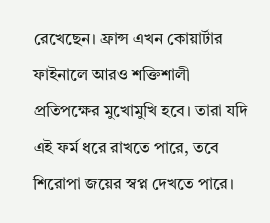রেখেছেন। ফ্রান্স এখন কোয়ার্টার ফাইনালে আরও শক্তিশালী প্রতিপক্ষের মুখোমুখি হবে। তারা যদি এই ফর্ম ধরে রাখতে পারে, তবে শিরোপা জয়ের স্বপ্ন দেখতে পারে।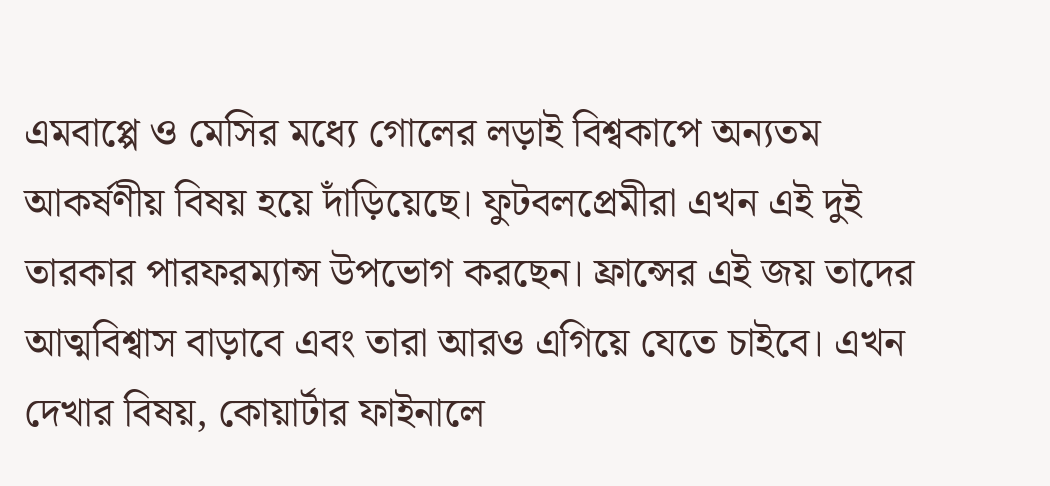এমবাপ্পে ও মেসির মধ্যে গোলের লড়াই বিশ্বকাপে অন্যতম আকর্ষণীয় বিষয় হয়ে দাঁড়িয়েছে। ফুটবলপ্রেমীরা এখন এই দুই তারকার পারফরম্যান্স উপভোগ করছেন। ফ্রান্সের এই জয় তাদের আত্মবিশ্বাস বাড়াবে এবং তারা আরও এগিয়ে যেতে চাইবে। এখন দেখার বিষয়, কোয়ার্টার ফাইনালে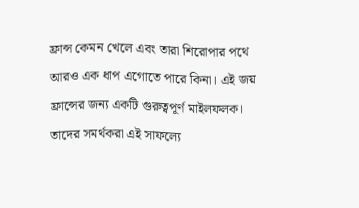ফ্রান্স কেমন খেলে এবং তারা শিরোপার পথে আরও এক ধাপ এগোতে পারে কিনা। এই জয় ফ্রান্সের জন্য একটি গুরুত্বপূর্ণ মাইলফলক। তাদের সমর্থকরা এই সাফল্যে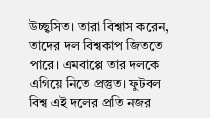উচ্ছ্বসিত। তারা বিশ্বাস করেন, তাদের দল বিশ্বকাপ জিততে পারে। এমবাপ্পে তার দলকে এগিয়ে নিতে প্রস্তুত। ফুটবল বিশ্ব এই দলের প্রতি নজর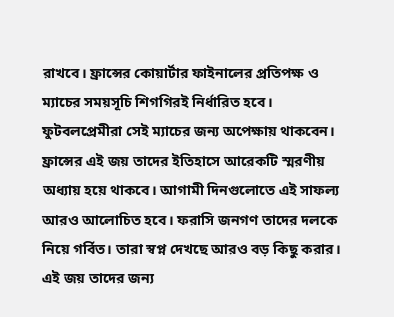রাখবে। ফ্রান্সের কোয়ার্টার ফাইনালের প্রতিপক্ষ ও ম্যাচের সময়সূচি শিগগিরই নির্ধারিত হবে। ফুটবলপ্রেমীরা সেই ম্যাচের জন্য অপেক্ষায় থাকবেন। ফ্রান্সের এই জয় তাদের ইতিহাসে আরেকটি স্মরণীয় অধ্যায় হয়ে থাকবে। আগামী দিনগুলোতে এই সাফল্য আরও আলোচিত হবে। ফরাসি জনগণ তাদের দলকে নিয়ে গর্বিত। তারা স্বপ্ন দেখছে আরও বড় কিছু করার। এই জয় তাদের জন্য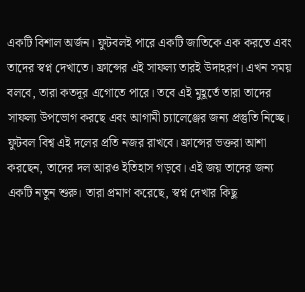একটি বিশাল অর্জন। ফুটবলই পারে একটি জাতিকে এক করতে এবং তাদের স্বপ্ন দেখাতে। ফ্রান্সের এই সাফল্য তারই উদাহরণ। এখন সময় বলবে, তারা কতদূর এগোতে পারে। তবে এই মুহূর্তে তারা তাদের সাফল্য উপভোগ করছে এবং আগামী চ্যালেঞ্জের জন্য প্রস্তুতি নিচ্ছে। ফুটবল বিশ্ব এই দলের প্রতি নজর রাখবে। ফ্রান্সের ভক্তরা আশা করছেন, তাদের দল আরও ইতিহাস গড়বে। এই জয় তাদের জন্য একটি নতুন শুরু। তারা প্রমাণ করেছে, স্বপ্ন দেখার কিছু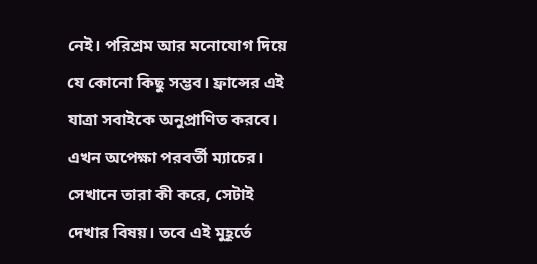নেই। পরিশ্রম আর মনোযোগ দিয়ে যে কোনো কিছু সম্ভব। ফ্রান্সের এই যাত্রা সবাইকে অনুপ্রাণিত করবে। এখন অপেক্ষা পরবর্তী ম্যাচের। সেখানে তারা কী করে, সেটাই দেখার বিষয়। তবে এই মুহূর্তে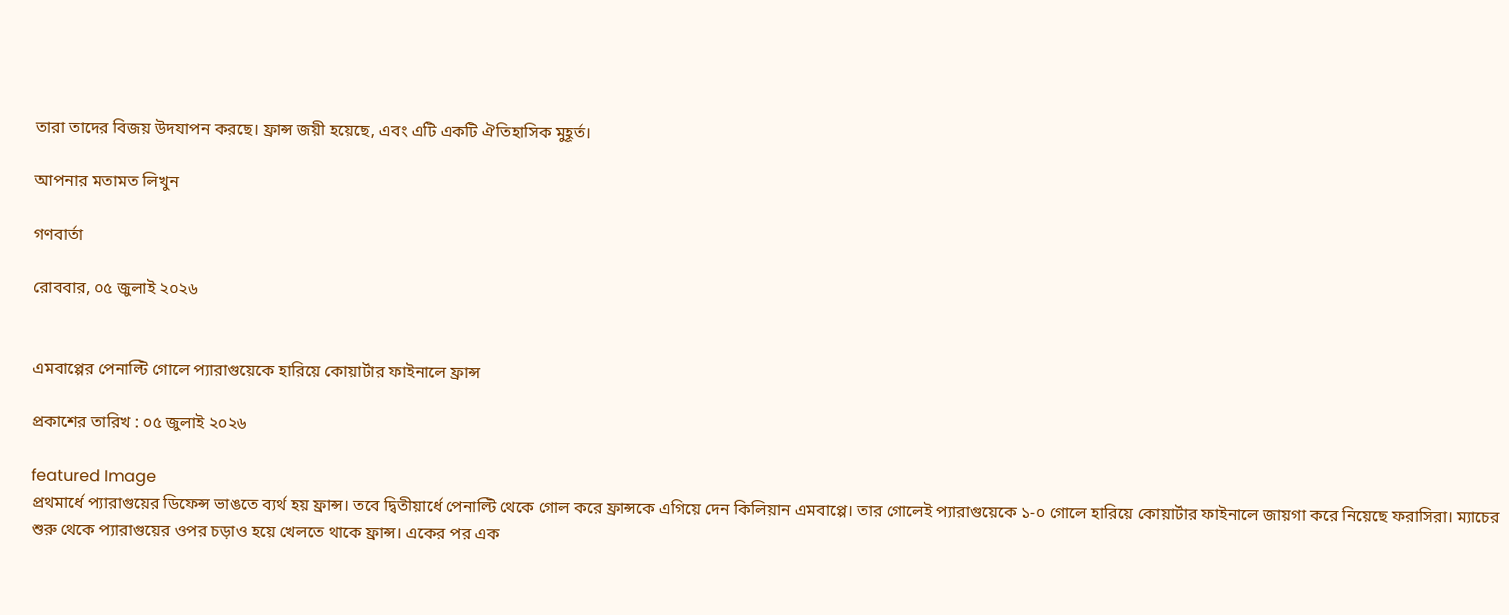তারা তাদের বিজয় উদযাপন করছে। ফ্রান্স জয়ী হয়েছে, এবং এটি একটি ঐতিহাসিক মুহূর্ত।

আপনার মতামত লিখুন

গণবার্তা

রোববার, ০৫ জুলাই ২০২৬


এমবাপ্পের পেনাল্টি গোলে প্যারাগুয়েকে হারিয়ে কোয়ার্টার ফাইনালে ফ্রান্স

প্রকাশের তারিখ : ০৫ জুলাই ২০২৬

featured Image
প্রথমার্ধে প্যারাগুয়ের ডিফেন্স ভাঙতে ব্যর্থ হয় ফ্রান্স। তবে দ্বিতীয়ার্ধে পেনাল্টি থেকে গোল করে ফ্রান্সকে এগিয়ে দেন কিলিয়ান এমবাপ্পে। তার গোলেই প্যারাগুয়েকে ১-০ গোলে হারিয়ে কোয়ার্টার ফাইনালে জায়গা করে নিয়েছে ফরাসিরা। ম্যাচের শুরু থেকে প্যারাগুয়ের ওপর চড়াও হয়ে খেলতে থাকে ফ্রান্স। একের পর এক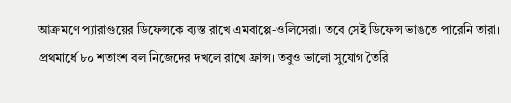আক্রমণে প্যারাগুয়ের ডিফেন্সকে ব্যস্ত রাখে এমবাপ্পে-ওলিসেরা। তবে সেই ডিফেন্স ভাঙতে পারেনি তারা। প্রথমার্ধে ৮০ শতাংশ বল নিজেদের দখলে রাখে ফ্রান্স। তবুও ভালো সুযোগ তৈরি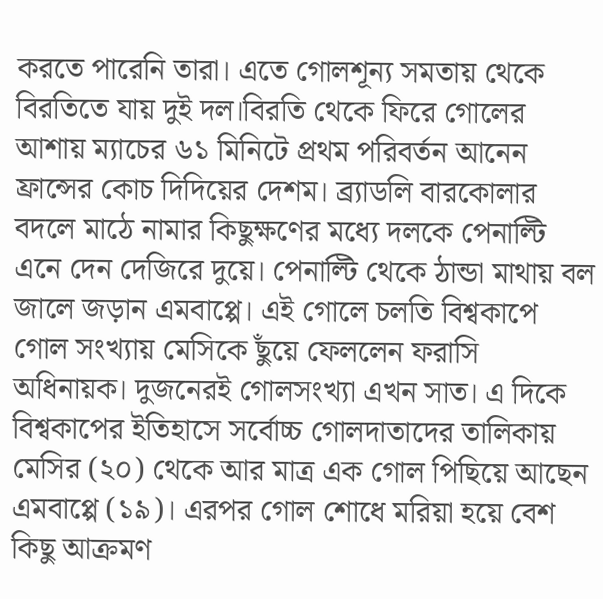করতে পারেনি তারা। এতে গোলশূন্য সমতায় থেকে বিরতিতে যায় দুই দল।বিরতি থেকে ফিরে গোলের আশায় ম্যাচের ৬১ মিনিটে প্রথম পরিবর্তন আনেন ফ্রান্সের কোচ দিদিয়ের দেশম। ব্র্যাডলি বারকোলার বদলে মাঠে নামার কিছুক্ষণের মধ্যে দলকে পেনাল্টি এনে দেন দেজিরে দুয়ে। পেনাল্টি থেকে ঠান্ডা মাথায় বল জালে জড়ান এমবাপ্পে। এই গোলে চলতি বিশ্বকাপে গোল সংখ্যায় মেসিকে ছুঁয়ে ফেললেন ফরাসি অধিনায়ক। দুজনেরই গোলসংখ্যা এখন সাত। এ দিকে বিশ্বকাপের ইতিহাসে সর্বোচ্চ গোলদাতাদের তালিকায় মেসির (২০) থেকে আর মাত্র এক গোল পিছিয়ে আছেন এমবাপ্পে (১৯)। এরপর গোল শোধে মরিয়া হয়ে বেশ কিছু আক্রমণ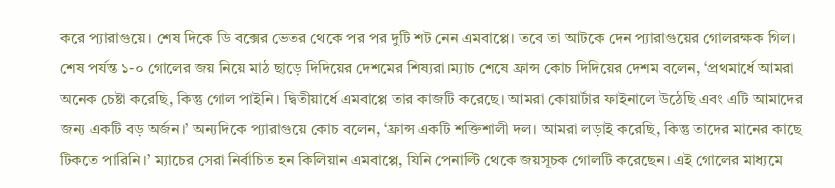করে প্যারাগুয়ে। শেষ দিকে ডি বক্সের ভেতর থেকে পর পর দুটি শট নেন এমবাপ্পে। তবে তা আটকে দেন প্যারাগুয়ের গোলরক্ষক গিল। শেষ পর্যন্ত ১-০ গোলের জয় নিয়ে মাঠ ছাড়ে দিদিয়ের দেশমের শিষ্যরা।ম্যাচ শেষে ফ্রান্স কোচ দিদিয়ের দেশম বলেন, ‘প্রথমার্ধে আমরা অনেক চেষ্টা করেছি, কিন্তু গোল পাইনি। দ্বিতীয়ার্ধে এমবাপ্পে তার কাজটি করেছে। আমরা কোয়ার্টার ফাইনালে উঠেছি এবং এটি আমাদের জন্য একটি বড় অর্জন।’ অন্যদিকে প্যারাগুয়ে কোচ বলেন, ‘ফ্রান্স একটি শক্তিশালী দল। আমরা লড়াই করেছি, কিন্তু তাদের মানের কাছে টিকতে পারিনি।’ ম্যাচের সেরা নির্বাচিত হন কিলিয়ান এমবাপ্পে, যিনি পেনাল্টি থেকে জয়সূচক গোলটি করেছেন। এই গোলের মাধ্যমে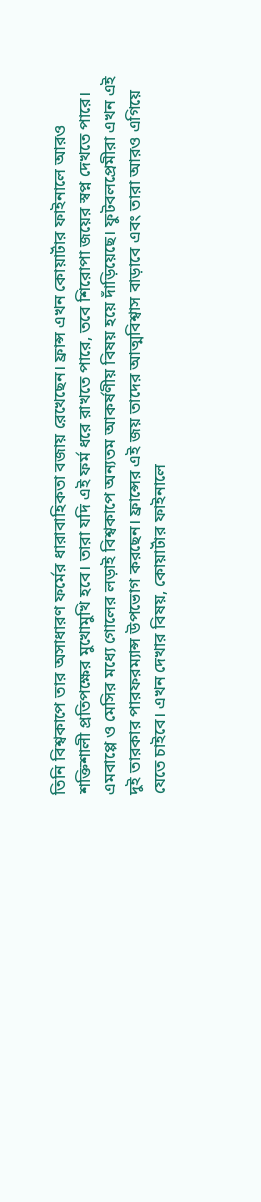তিনি বিশ্বকাপে তার অসাধারণ ফর্মের ধারাবাহিকতা বজায় রেখেছেন। ফ্রান্স এখন কোয়ার্টার ফাইনালে আরও শক্তিশালী প্রতিপক্ষের মুখোমুখি হবে। তারা যদি এই ফর্ম ধরে রাখতে পারে, তবে শিরোপা জয়ের স্বপ্ন দেখতে পারে। এমবাপ্পে ও মেসির মধ্যে গোলের লড়াই বিশ্বকাপে অন্যতম আকর্ষণীয় বিষয় হয়ে দাঁড়িয়েছে। ফুটবলপ্রেমীরা এখন এই দুই তারকার পারফরম্যান্স উপভোগ করছেন। ফ্রান্সের এই জয় তাদের আত্মবিশ্বাস বাড়াবে এবং তারা আরও এগিয়ে যেতে চাইবে। এখন দেখার বিষয়, কোয়ার্টার ফাইনালে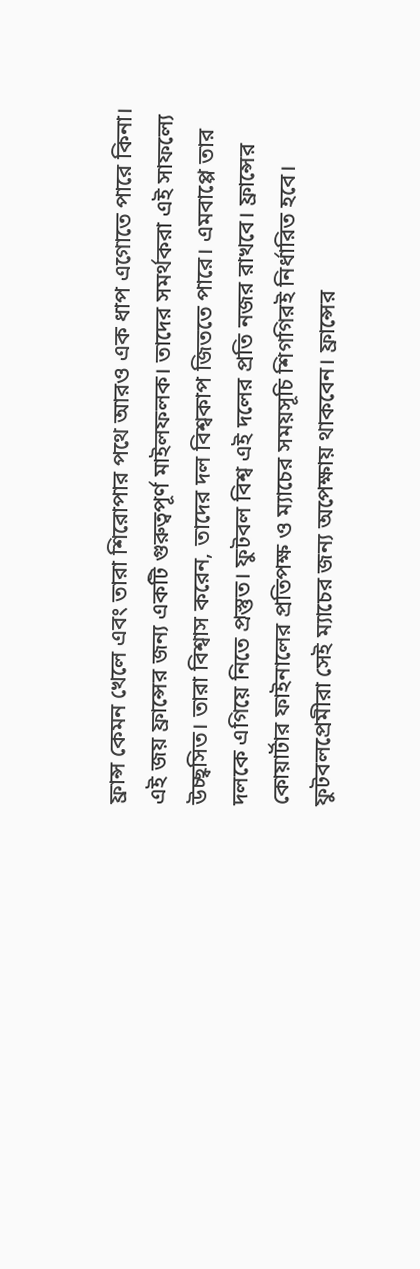ফ্রান্স কেমন খেলে এবং তারা শিরোপার পথে আরও এক ধাপ এগোতে পারে কিনা। এই জয় ফ্রান্সের জন্য একটি গুরুত্বপূর্ণ মাইলফলক। তাদের সমর্থকরা এই সাফল্যে উচ্ছ্বসিত। তারা বিশ্বাস করেন, তাদের দল বিশ্বকাপ জিততে পারে। এমবাপ্পে তার দলকে এগিয়ে নিতে প্রস্তুত। ফুটবল বিশ্ব এই দলের প্রতি নজর রাখবে। ফ্রান্সের কোয়ার্টার ফাইনালের প্রতিপক্ষ ও ম্যাচের সময়সূচি শিগগিরই নির্ধারিত হবে। ফুটবলপ্রেমীরা সেই ম্যাচের জন্য অপেক্ষায় থাকবেন। ফ্রান্সের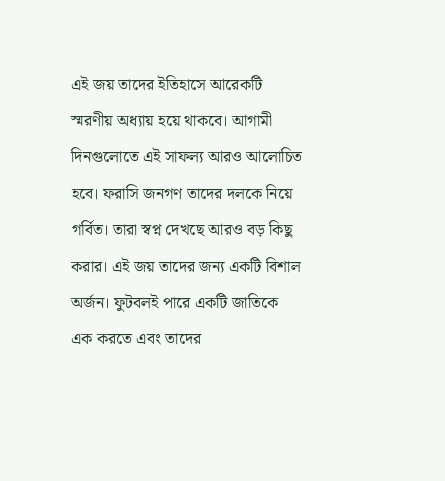এই জয় তাদের ইতিহাসে আরেকটি স্মরণীয় অধ্যায় হয়ে থাকবে। আগামী দিনগুলোতে এই সাফল্য আরও আলোচিত হবে। ফরাসি জনগণ তাদের দলকে নিয়ে গর্বিত। তারা স্বপ্ন দেখছে আরও বড় কিছু করার। এই জয় তাদের জন্য একটি বিশাল অর্জন। ফুটবলই পারে একটি জাতিকে এক করতে এবং তাদের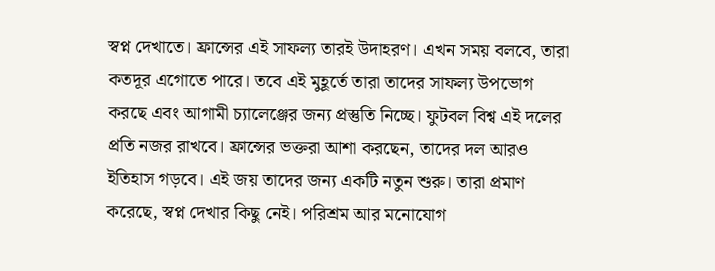স্বপ্ন দেখাতে। ফ্রান্সের এই সাফল্য তারই উদাহরণ। এখন সময় বলবে, তারা কতদূর এগোতে পারে। তবে এই মুহূর্তে তারা তাদের সাফল্য উপভোগ করছে এবং আগামী চ্যালেঞ্জের জন্য প্রস্তুতি নিচ্ছে। ফুটবল বিশ্ব এই দলের প্রতি নজর রাখবে। ফ্রান্সের ভক্তরা আশা করছেন, তাদের দল আরও ইতিহাস গড়বে। এই জয় তাদের জন্য একটি নতুন শুরু। তারা প্রমাণ করেছে, স্বপ্ন দেখার কিছু নেই। পরিশ্রম আর মনোযোগ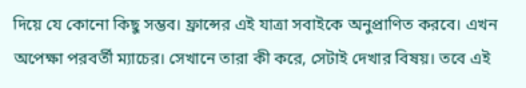দিয়ে যে কোনো কিছু সম্ভব। ফ্রান্সের এই যাত্রা সবাইকে অনুপ্রাণিত করবে। এখন অপেক্ষা পরবর্তী ম্যাচের। সেখানে তারা কী করে, সেটাই দেখার বিষয়। তবে এই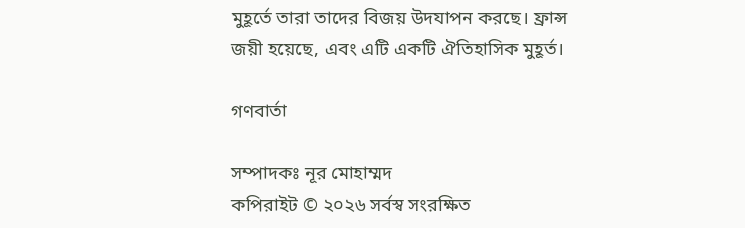মুহূর্তে তারা তাদের বিজয় উদযাপন করছে। ফ্রান্স জয়ী হয়েছে, এবং এটি একটি ঐতিহাসিক মুহূর্ত।

গণবার্তা

সম্পাদকঃ নূর মোহাম্মদ
কপিরাইট © ২০২৬ সর্বস্ব সংরক্ষিত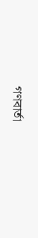গণবার্তা